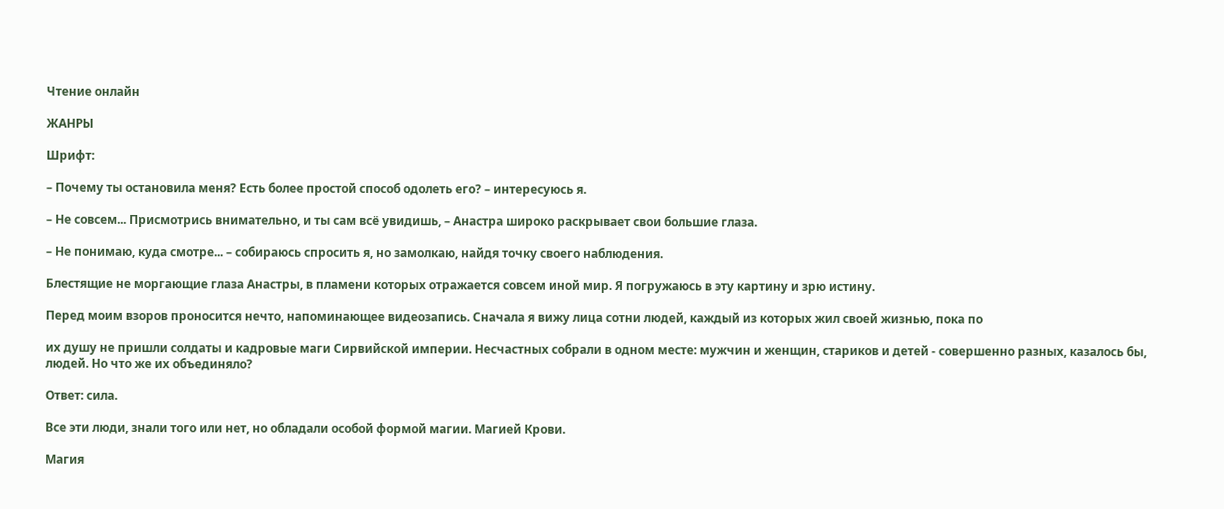Чтение онлайн

ЖАНРЫ

Шрифт:

– Почему ты остановила меня? Есть более простой способ одолеть его? – интересуюсь я.

– Не совсем... Присмотрись внимательно, и ты сам всё увидишь, – Анастра широко раскрывает свои большие глаза.

– Не понимаю, куда смотре... – собираюсь спросить я, но замолкаю, найдя точку своего наблюдения.

Блестящие не моргающие глаза Анастры, в пламени которых отражается совсем иной мир. Я погружаюсь в эту картину и зрю истину.

Перед моим взоров проносится нечто, напоминающее видеозапись. Сначала я вижу лица сотни людей, каждый из которых жил своей жизнью, пока по

их душу не пришли солдаты и кадровые маги Сирвийской империи. Несчастных собрали в одном месте: мужчин и женщин, стариков и детей - совершенно разных, казалось бы, людей. Но что же их объединяло?

Ответ: сила.

Все эти люди, знали того или нет, но обладали особой формой магии. Магией Крови.

Магия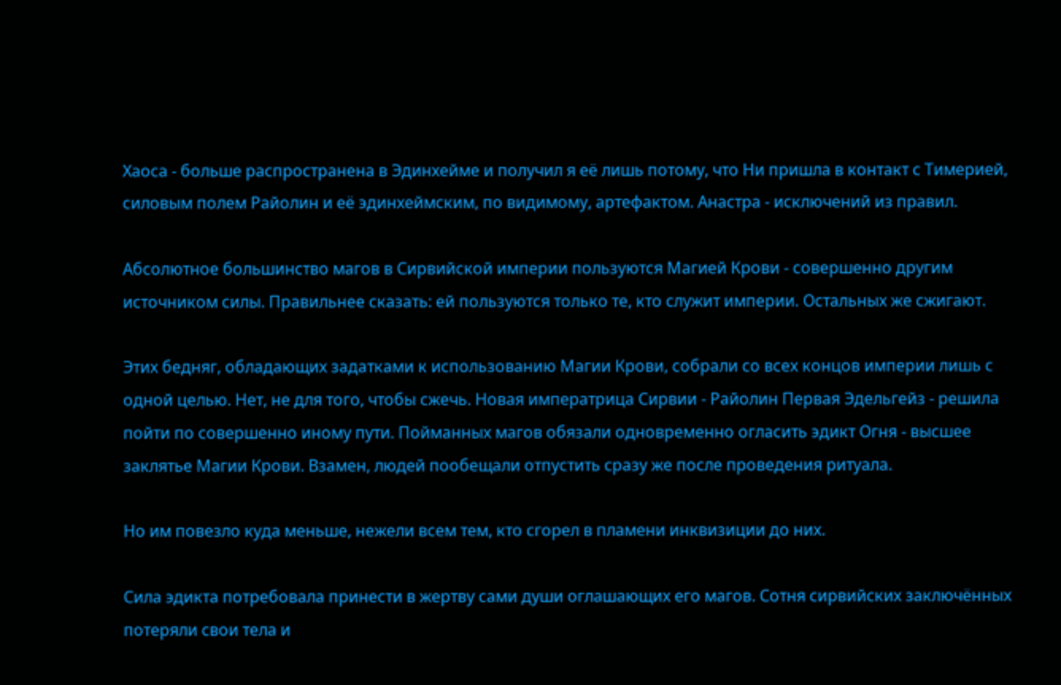Хаоса - больше распространена в Эдинхейме и получил я её лишь потому, что Ни пришла в контакт с Тимерией, силовым полем Райолин и её эдинхеймским, по видимому, артефактом. Анастра - исключений из правил.

Абсолютное большинство магов в Сирвийской империи пользуются Магией Крови - совершенно другим источником силы. Правильнее сказать: ей пользуются только те, кто служит империи. Остальных же сжигают.

Этих бедняг, обладающих задатками к использованию Магии Крови, собрали со всех концов империи лишь с одной целью. Нет, не для того, чтобы сжечь. Новая императрица Сирвии - Райолин Первая Эдельгейз - решила пойти по совершенно иному пути. Пойманных магов обязали одновременно огласить эдикт Огня - высшее заклятье Магии Крови. Взамен, людей пообещали отпустить сразу же после проведения ритуала.

Но им повезло куда меньше, нежели всем тем, кто сгорел в пламени инквизиции до них.

Сила эдикта потребовала принести в жертву сами души оглашающих его магов. Сотня сирвийских заключённых потеряли свои тела и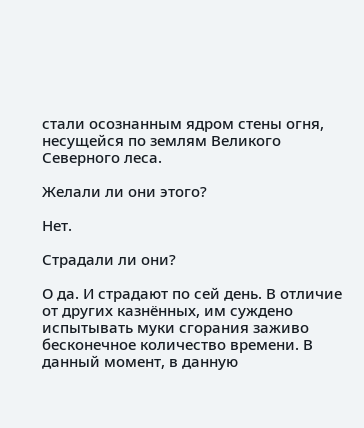стали осознанным ядром стены огня, несущейся по землям Великого Северного леса.

Желали ли они этого?

Нет.

Страдали ли они?

О да. И страдают по сей день. В отличие от других казнённых, им суждено испытывать муки сгорания заживо бесконечное количество времени. В данный момент, в данную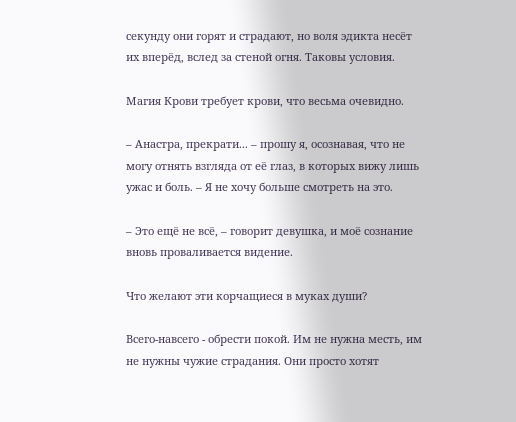секунду они горят и страдают, но воля эдикта несёт их вперёд, вслед за стеной огня. Таковы условия.

Магия Крови требует крови, что весьма очевидно.

– Анастра, прекрати... – прошу я, осознавая, что не могу отнять взгляда от её глаз, в которых вижу лишь ужас и боль. – Я не хочу больше смотреть на это.

– Это ещё не всё, – говорит девушка, и моё сознание вновь проваливается видение.

Что желают эти корчащиеся в муках души?

Всего-навсего - обрести покой. Им не нужна месть, им не нужны чужие страдания. Они просто хотят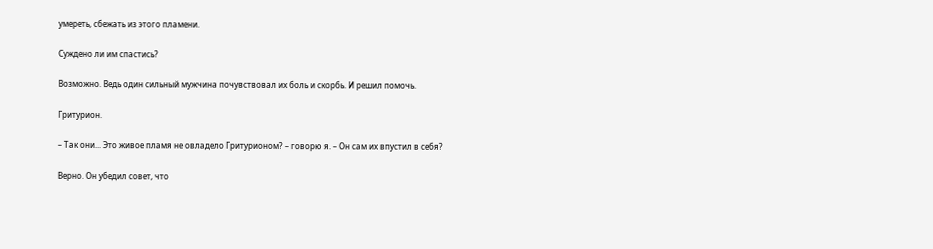умереть, сбежать из этого пламени.

Суждено ли им спастись?

Возможно. Ведь один сильный мужчина почувствовал их боль и скорбь. И решил помочь.

Гритурион.

– Так они... Это живое пламя не овладело Гритурионом? – говорю я. – Он сам их впустил в себя?

Верно. Он убедил совет, что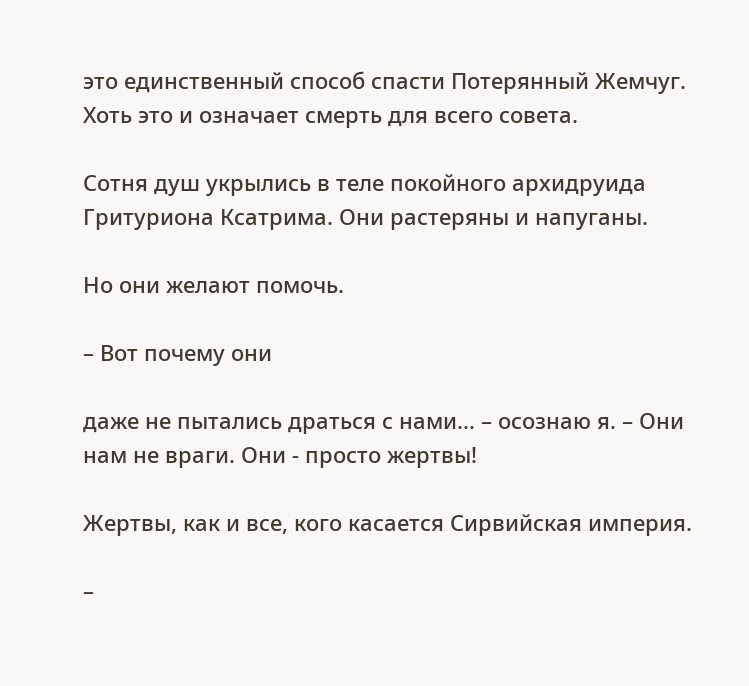это единственный способ спасти Потерянный Жемчуг. Хоть это и означает смерть для всего совета.

Сотня душ укрылись в теле покойного архидруида Гритуриона Ксатрима. Они растеряны и напуганы.

Но они желают помочь.

– Вот почему они

даже не пытались драться с нами... – осознаю я. – Они нам не враги. Они - просто жертвы!

Жертвы, как и все, кого касается Сирвийская империя.

–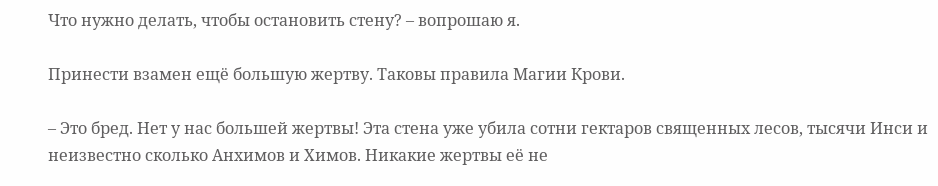Что нужно делать, чтобы остановить стену? – вопрошаю я.

Принести взамен ещё большую жертву. Таковы правила Магии Крови.

– Это бред. Нет у нас большей жертвы! Эта стена уже убила сотни гектаров священных лесов, тысячи Инси и неизвестно сколько Анхимов и Химов. Никакие жертвы её не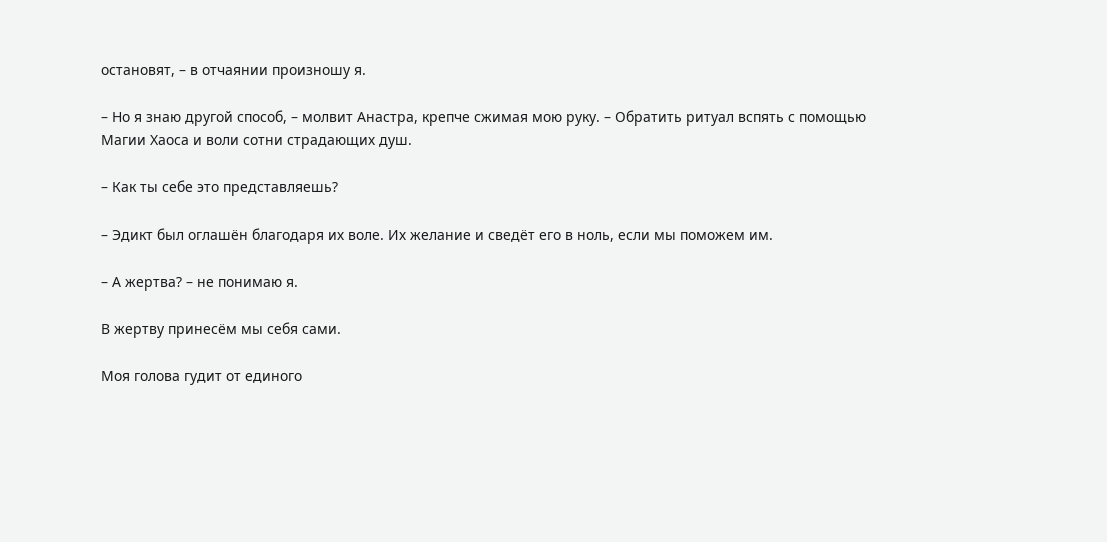остановят, – в отчаянии произношу я.

– Но я знаю другой способ, – молвит Анастра, крепче сжимая мою руку. – Обратить ритуал вспять с помощью Магии Хаоса и воли сотни страдающих душ.

– Как ты себе это представляешь?

– Эдикт был оглашён благодаря их воле. Их желание и сведёт его в ноль, если мы поможем им.

– А жертва? – не понимаю я.

В жертву принесём мы себя сами.

Моя голова гудит от единого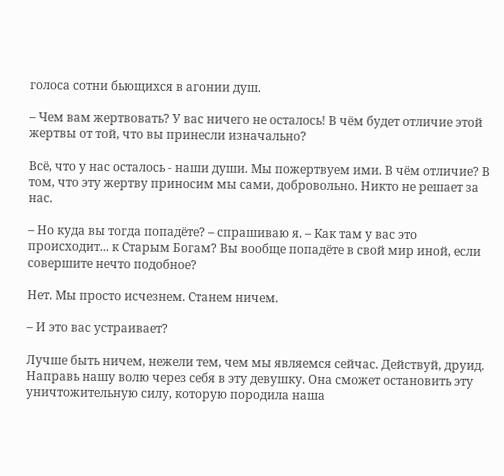голоса сотни бьющихся в агонии душ.

– Чем вам жертвовать? У вас ничего не осталось! В чём будет отличие этой жертвы от той, что вы принесли изначально?

Всё, что у нас осталось - наши души. Мы пожертвуем ими. В чём отличие? В том, что эту жертву приносим мы сами, добровольно. Никто не решает за нас.

– Но куда вы тогда попадёте? – спрашиваю я. – Как там у вас это происходит... к Старым Богам? Вы вообще попадёте в свой мир иной, если совершите нечто подобное?

Нет. Мы просто исчезнем. Станем ничем.

– И это вас устраивает?

Лучше быть ничем, нежели тем, чем мы являемся сейчас. Действуй, друид. Направь нашу волю через себя в эту девушку. Она сможет остановить эту уничтожительную силу, которую породила наша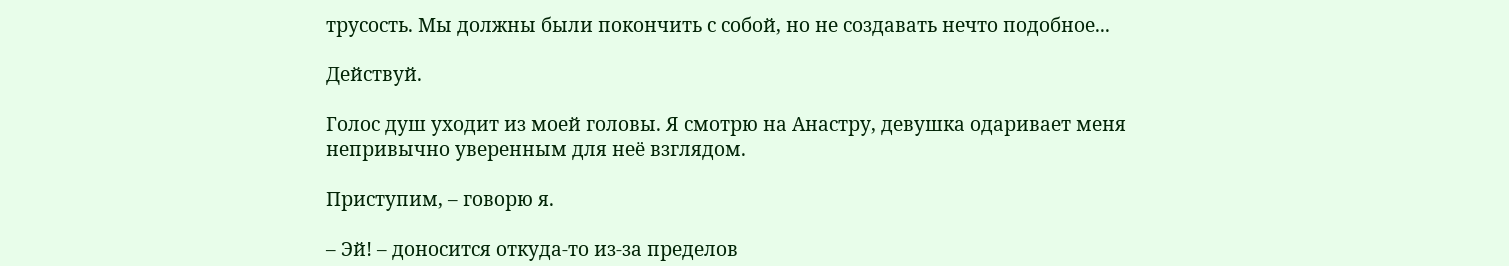трусость. Мы должны были покончить с собой, но не создавать нечто подобное...

Действуй.

Голос душ уходит из моей головы. Я смотрю на Анастру, девушка одаривает меня непривычно уверенным для неё взглядом.

Приступим, – говорю я.

– Эй! – доносится откуда-то из-за пределов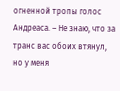огненной тропы голос Андреаса. – Не знаю, что за транс вас обоих втянул, но у меня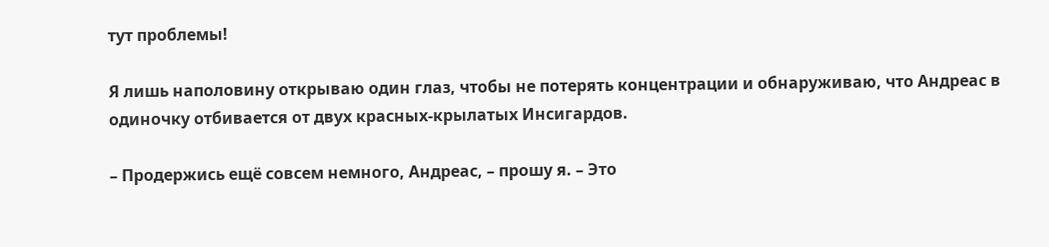тут проблемы!

Я лишь наполовину открываю один глаз, чтобы не потерять концентрации и обнаруживаю, что Андреас в одиночку отбивается от двух красных-крылатых Инсигардов.

– Продержись ещё совсем немного, Андреас, – прошу я. – Это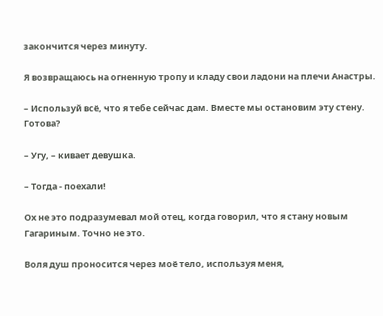закончится через минуту.

Я возвращаюсь на огненную тропу и кладу свои ладони на плечи Анастры.

– Используй всё, что я тебе сейчас дам. Вместе мы остановим эту стену. Готова?

– Угу, – кивает девушка.

– Тогда - поехали!

Ох не это подразумевал мой отец, когда говорил, что я стану новым Гагариным. Точно не это.

Воля душ проносится через моё тело, используя меня,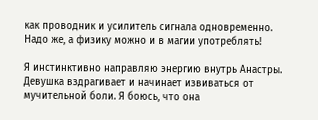как проводник и усилитель сигнала одновременно. Надо же, а физику можно и в магии употреблять!

Я инстинктивно направляю энергию внутрь Анастры. Девушка вздрагивает и начинает извиваться от мучительной боли. Я боюсь, что она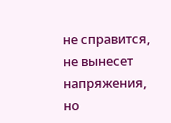не справится, не вынесет напряжения, но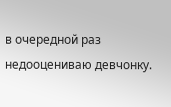в очередной раз недооцениваю девчонку.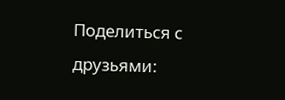Поделиться с друзьями: